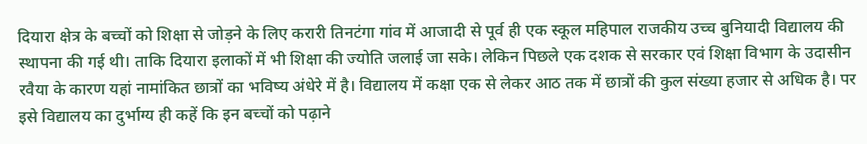दियारा क्षेत्र के बच्चों को शिक्षा से जोड़ने के लिए करारी तिनटंगा गांव में आजादी से पूर्व ही एक स्कूल महिपाल राजकीय उच्च बुनियादी विद्यालय की स्थापना की गई थी। ताकि दियारा इलाकों में भी शिक्षा की ज्योति जलाई जा सके। लेकिन पिछले एक दशक से सरकार एवं शिक्षा विभाग के उदासीन रवैया के कारण यहां नामांकित छात्रों का भविष्य अंधेरे में है। विद्यालय में कक्षा एक से लेकर आठ तक में छात्रों की कुल संख्या हजार से अधिक है। पर इसे विद्यालय का दुर्भाग्य ही कहें कि इन बच्चों को पढ़ाने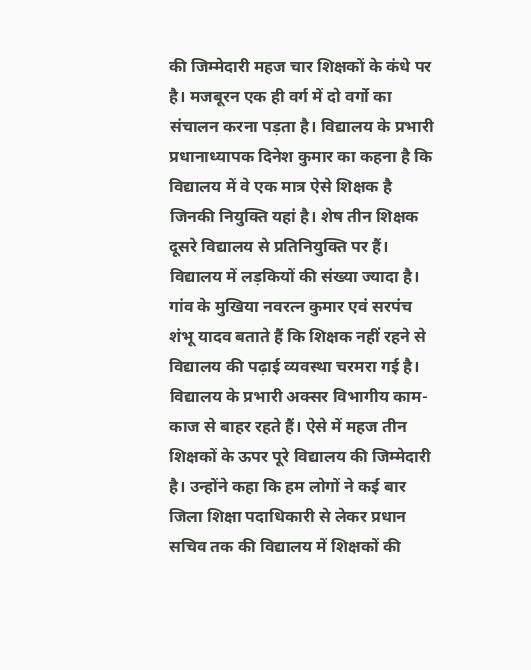की जिम्मेदारी महज चार शिक्षकों के कंधे पर है। मजबूरन एक ही वर्ग में दो वर्गो का संचालन करना पड़ता है। विद्यालय के प्रभारी प्रधानाध्यापक दिनेश कुमार का कहना है कि विद्यालय में वे एक मात्र ऐसे शिक्षक है जिनकी नियुक्ति यहां है। शेष तीन शिक्षक दूसरे विद्यालय से प्रतिनियुक्ति पर हैं। विद्यालय में लड़कियों की संख्या ज्यादा है। गांव के मुखिया नवरत्न कुमार एवं सरपंच शंभू यादव बताते हैं कि शिक्षक नहीं रहने से विद्यालय की पढ़ाई व्यवस्था चरमरा गई है। विद्यालय के प्रभारी अक्सर विभागीय काम-काज से बाहर रहते हैं। ऐसे में महज तीन शिक्षकों के ऊपर पूरे विद्यालय की जिम्मेदारी है। उन्होंने कहा कि हम लोगों ने कई बार जिला शिक्षा पदाधिकारी से लेकर प्रधान सचिव तक की विद्यालय में शिक्षकों की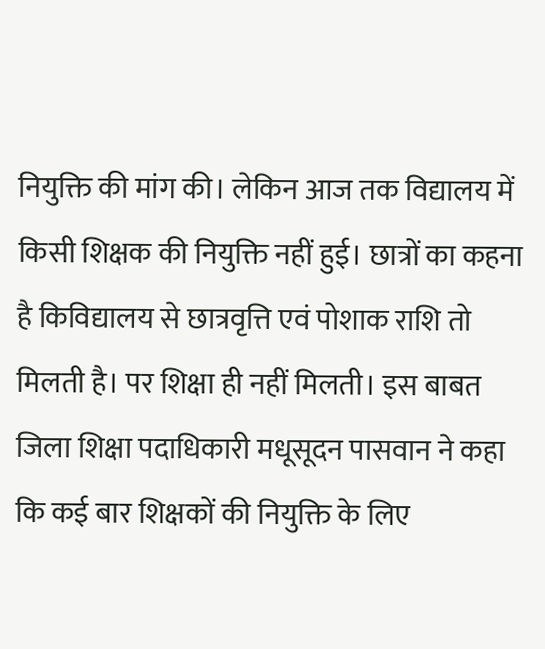नियुक्ति की मांग की। लेकिन आज तक विद्यालय में किसी शिक्षक की नियुक्ति नहीं हुई। छात्रों का कहना है किविद्यालय से छात्रवृत्ति एवं पोशाक राशि तो मिलती है। पर शिक्षा ही नहीं मिलती। इस बाबत जिला शिक्षा पदाधिकारी मधूसूदन पासवान ने कहा कि कई बार शिक्षकों की नियुक्ति के लिए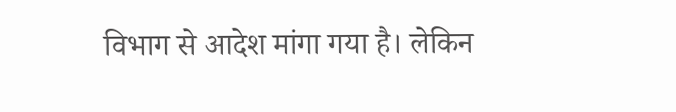विभाग से आदेश मांगा गया है। लेकिन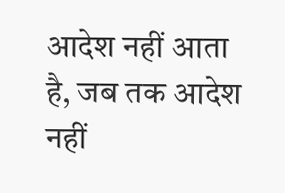आदेश नहीं आता है, जब तक आदेश नहीं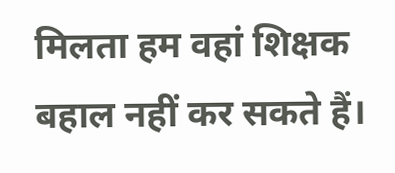मिलता हम वहां शिक्षक बहाल नहीं कर सकते हैं।